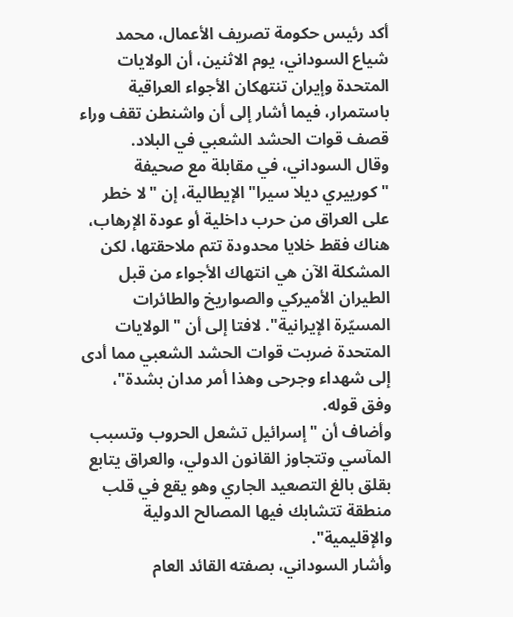أكد رئيس حكومة تصريف الأعمال، محمد شياع السوداني، يوم الاثنين، أن الولايات المتحدة وإيران تنتهكان الأجواء العراقية باستمرار، فيما أشار إلى أن واشنطن تقف وراء قصف قوات الحشد الشعبي في البلاد.
وقال السوداني، في مقابلة مع صحيفة "كورييري ديلا سيرا" الإيطالية، إن "لا خطر على العراق من حرب داخلية أو عودة الإرهاب، هناك فقط خلايا محدودة تتم ملاحقتها، لكن المشكلة الآن هي انتهاك الأجواء من قبل الطيران الأميركي والصواريخ والطائرات المسيّرة الإيرانية". لافتا إلى أن "الولايات المتحدة ضربت قوات الحشد الشعبي مما أدى إلى شهداء وجرحى وهذا أمر مدان بشدة"، وفق قوله.
وأضاف أن "إسرائيل تشعل الحروب وتسبب المآسي وتتجاوز القانون الدولي، والعراق يتابع بقلق بالغ التصعيد الجاري وهو يقع في قلب منطقة تتشابك فيها المصالح الدولية والإقليمية".
وأشار السوداني، بصفته القائد العام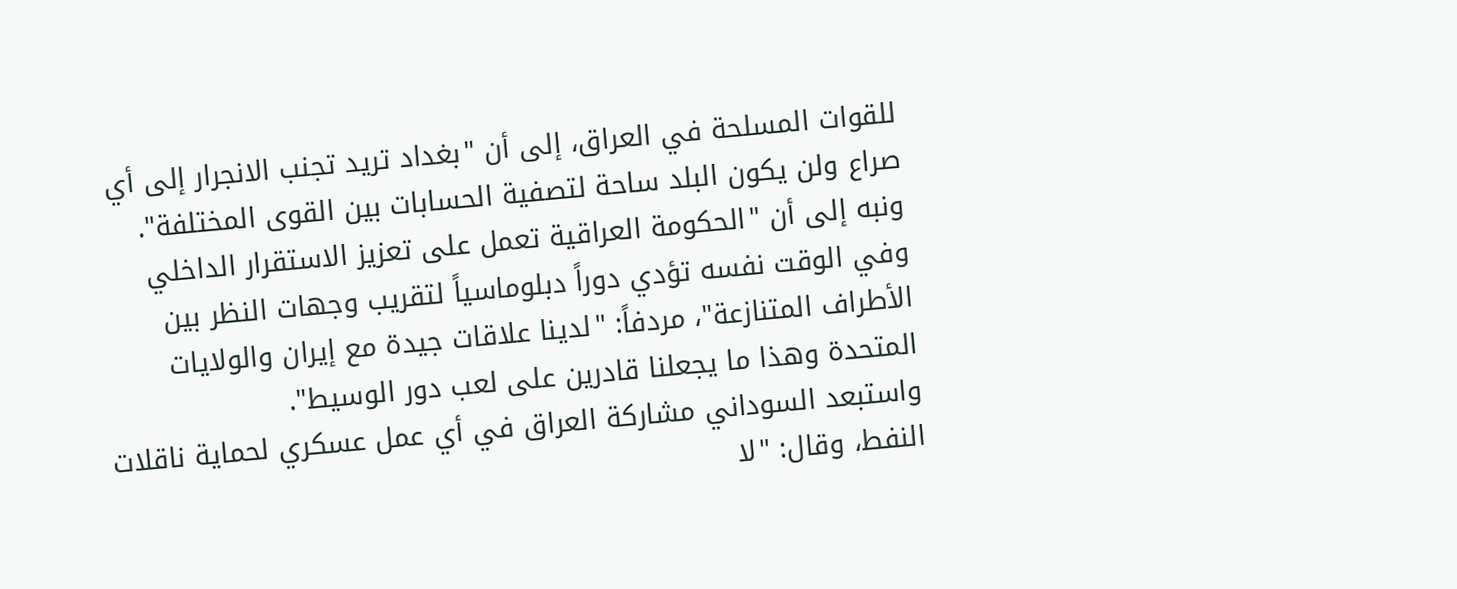للقوات المسلحة في العراق، إلى أن "بغداد تريد تجنب الانجرار إلى أي صراع ولن يكون البلد ساحة لتصفية الحسابات بين القوى المختلفة".
ونبه إلى أن "الحكومة العراقية تعمل على تعزيز الاستقرار الداخلي وفي الوقت نفسه تؤدي دوراً دبلوماسياً لتقريب وجهات النظر بين الأطراف المتنازعة"، مردفاً: "لدينا علاقات جيدة مع إيران والولايات المتحدة وهذا ما يجعلنا قادرين على لعب دور الوسيط".
واستبعد السوداني مشاركة العراق في أي عمل عسكري لحماية ناقلات النفط، وقال: "لا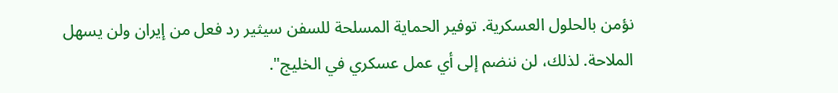نؤمن بالحلول العسكرية. توفير الحماية المسلحة للسفن سيثير رد فعل من إيران ولن يسهل الملاحة. لذلك، لن ننضم إلى أي عمل عسكري في الخليج".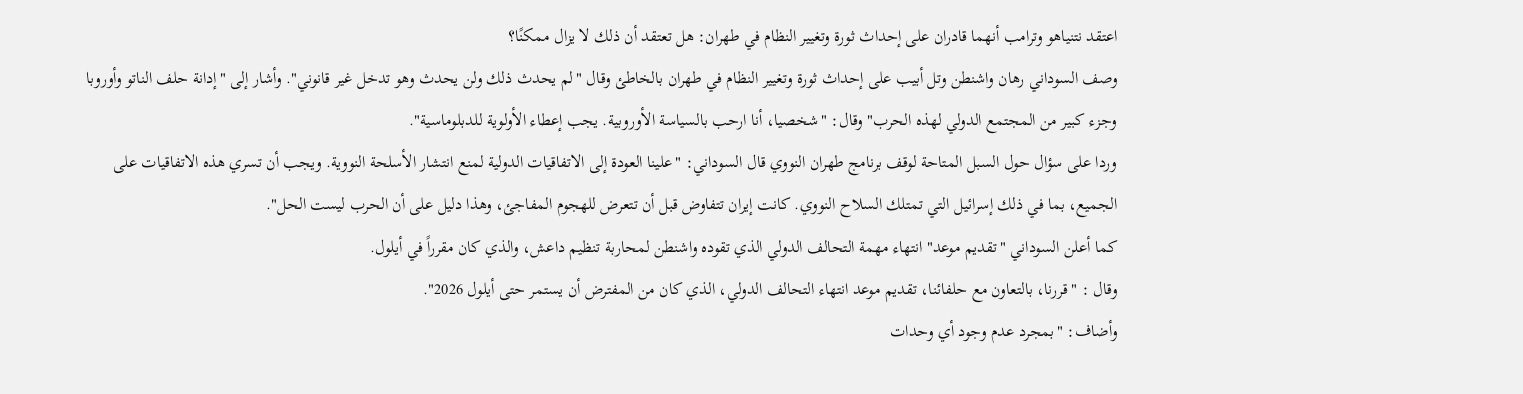اعتقد نتنياهو وترامب أنهما قادران على إحداث ثورة وتغيير النظام في طهران: هل تعتقد أن ذلك لا يزال ممكنًا؟
وصف السوداني رهان واشنطن وتل أبيب على إحداث ثورة وتغيير النظام في طهران بالخاطئ وقال "لم يحدث ذلك ولن يحدث وهو تدخل غير قانوني". وأشار إلى "إدانة حلف الناتو وأوروبا وجزء كبير من المجتمع الدولي لهذه الحرب" وقال: "شخصيا، أنا ارحب بالسياسة الأوروبية. يجب إعطاء الأولوية للدبلوماسية".
وردا على سؤال حول السبل المتاحة لوقف برنامج طهران النووي قال السوداني: "علينا العودة إلى الاتفاقيات الدولية لمنع انتشار الأسلحة النووية. ويجب أن تسري هذه الاتفاقيات على الجميع، بما في ذلك إسرائيل التي تمتلك السلاح النووي. كانت إيران تتفاوض قبل أن تتعرض للهجوم المفاجئ، وهذا دليل على أن الحرب ليست الحل".
كما أعلن السوداني "تقديم موعد" انتهاء مهمة التحالف الدولي الذي تقوده واشنطن لمحاربة تنظيم داعش، والذي كان مقرراً في أيلول.
وقال : "قررنا، بالتعاون مع حلفائنا، تقديم موعد انتهاء التحالف الدولي، الذي كان من المفترض أن يستمر حتى أيلول 2026".
وأضاف: "بمجرد عدم وجود أي وحدات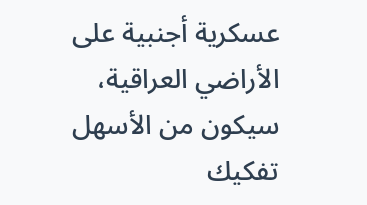عسكرية أجنبية على الأراضي العراقية، سيكون من الأسهل تفكيك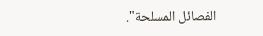الفصائل المسلحة".